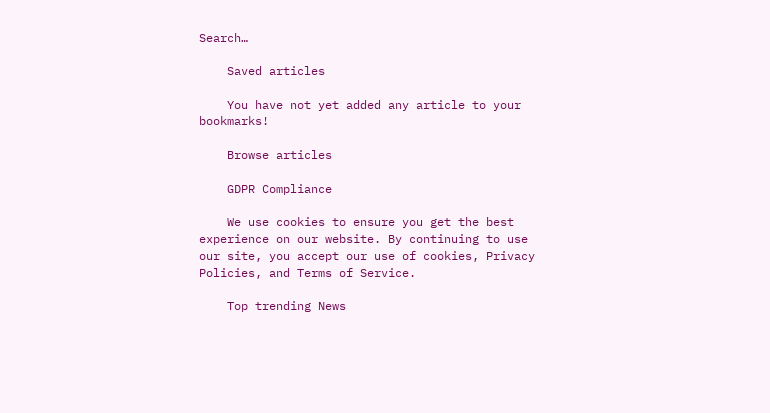Search…

    Saved articles

    You have not yet added any article to your bookmarks!

    Browse articles

    GDPR Compliance

    We use cookies to ensure you get the best experience on our website. By continuing to use our site, you accept our use of cookies, Privacy Policies, and Terms of Service.

    Top trending News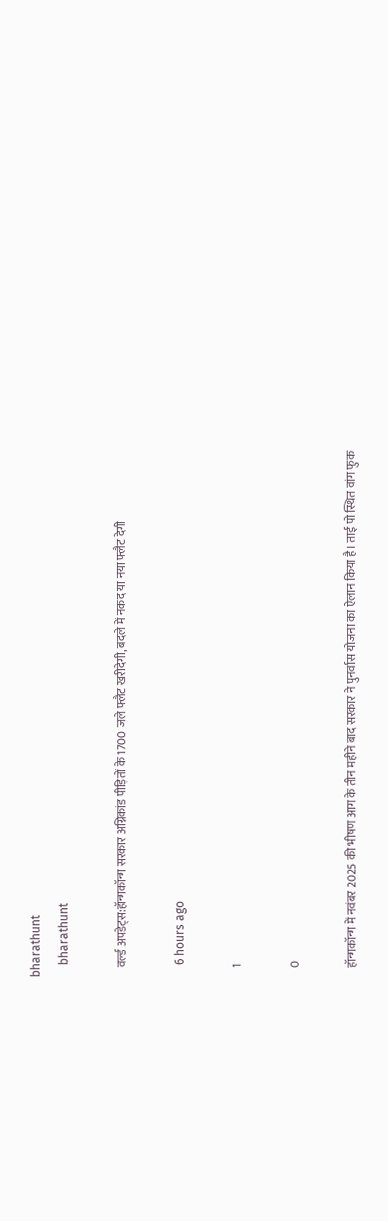bharathunt
    bharathunt

    वर्ल्ड अपडेट्स:हॉन्गकॉन्ग सरकार अग्निकांड पीड़ितों के 1700 जले फ्लैट खरीदेगी, बदले में नकद या नया फ्लैट देगी

    6 hours ago

    1

    0

    हॉन्गकॉन्ग में नवंबर 2025 की भीषण आग के तीन महीने बाद सरकार ने पुनर्वास योजना का ऐलान किया है। ताई पो स्थित वांग फुक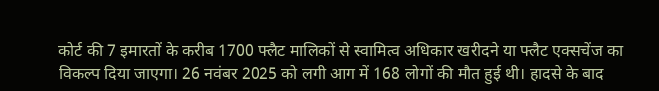कोर्ट की 7 इमारतों के करीब 1700 फ्लैट मालिकों से स्वामित्व अधिकार खरीदने या फ्लैट एक्सचेंज का विकल्प दिया जाएगा। 26 नवंबर 2025 को लगी आग में 168 लोगों की मौत हुई थी। हादसे के बाद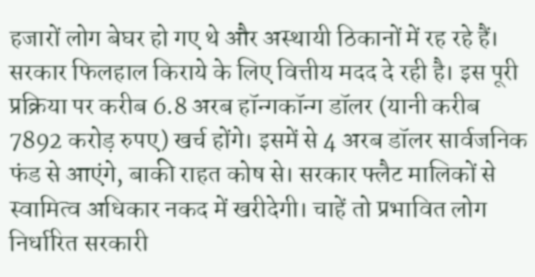हजारों लोग बेघर हो गए थे और अस्थायी ठिकानों में रह रहे हैं। सरकार फिलहाल किराये के लिए वित्तीय मदद दे रही है। इस पूरी प्रक्रिया पर करीब 6.8 अरब हॉन्गकॉन्ग डॉलर (यानी करीब 7892 करोड़ रुपए) खर्च होंगे। इसमें से 4 अरब डॉलर सार्वजनिक फंड से आएंगे, बाकी राहत कोष से। सरकार फ्लैट मालिकों से स्वामित्व अधिकार नकद में खरीदेगी। चाहें तो प्रभावित लोग निर्धारित सरकारी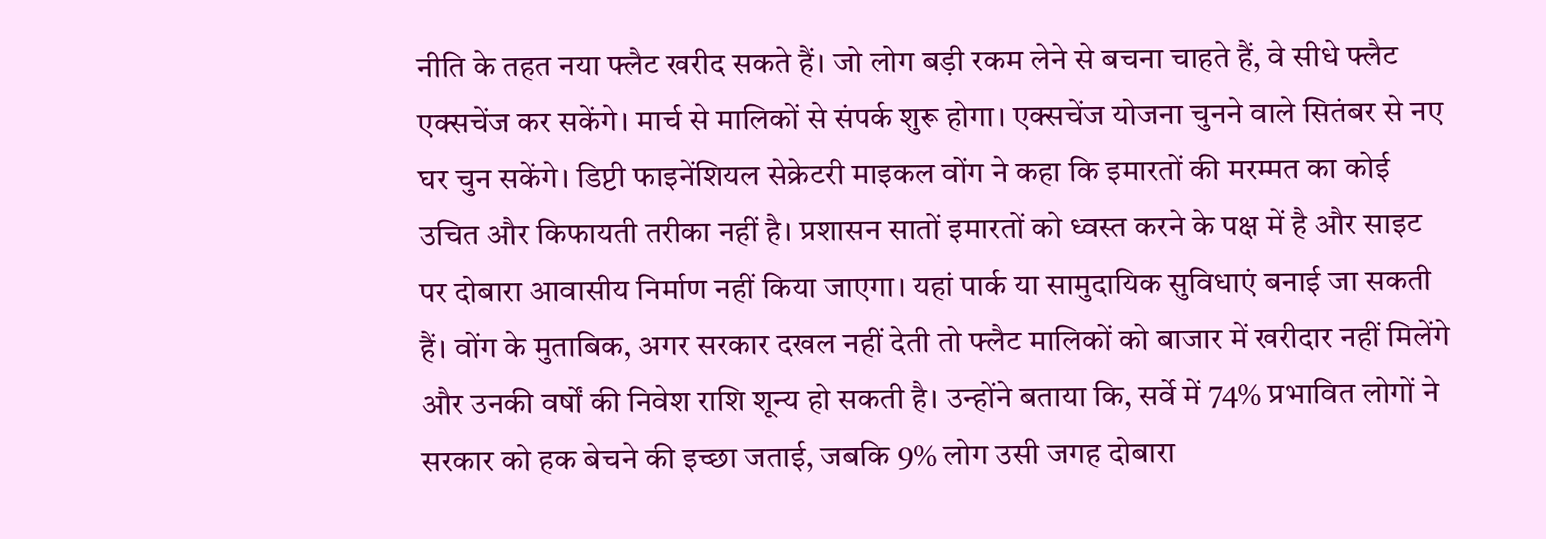नीति के तहत नया फ्लैट खरीद सकते हैं। जो लोग बड़ी रकम लेने से बचना चाहते हैं, वे सीधे फ्लैट एक्सचेंज कर सकेंगे। मार्च से मालिकों से संपर्क शुरू होगा। एक्सचेंज योजना चुनने वाले सितंबर से नए घर चुन सकेंगे। डिप्टी फाइनेंशियल सेक्रेटरी माइकल वोंग ने कहा कि इमारतों की मरम्मत का कोई उचित और किफायती तरीका नहीं है। प्रशासन सातों इमारतों को ध्वस्त करने के पक्ष में है और साइट पर दोबारा आवासीय निर्माण नहीं किया जाएगा। यहां पार्क या सामुदायिक सुविधाएं बनाई जा सकती हैं। वोंग के मुताबिक, अगर सरकार दखल नहीं देती तो फ्लैट मालिकों को बाजार में खरीदार नहीं मिलेंगे और उनकी वर्षों की निवेश राशि शून्य हो सकती है। उन्होंने बताया कि, सर्वे में 74% प्रभावित लोगों ने सरकार को हक बेचने की इच्छा जताई, जबकि 9% लोग उसी जगह दोबारा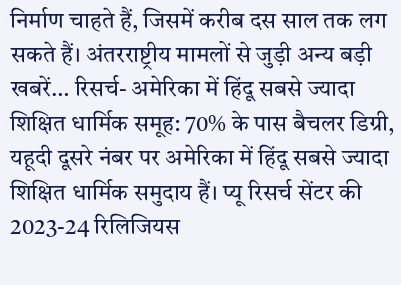निर्माण चाहते हैं, जिसमें करीब दस साल तक लग सकते हैं। अंतरराष्ट्रीय मामलों से जुड़ी अन्य बड़ी खबरें… रिसर्च- अमेरिका में हिंदू सबसे ज्यादा शिक्षित धार्मिक समूह: 70% के पास बैचलर डिग्री, यहूदी दूसरे नंबर पर अमेरिका में हिंदू सबसे ज्यादा शिक्षित धार्मिक समुदाय हैं। प्यू रिसर्च सेंटर की 2023-24 रिलिजियस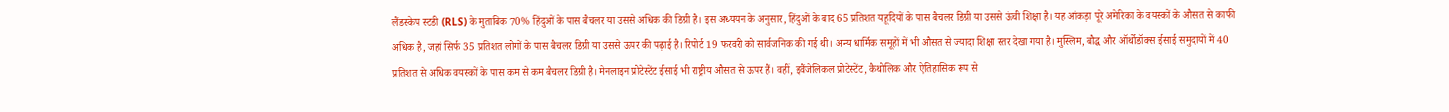लैंडस्केप स्टडी (RLS) के मुताबिक 70% हिंदुओं के पास बैचलर या उससे अधिक की डिग्री है। इस अध्ययन के अनुसार, हिंदुओं के बाद 65 प्रतिशत यहूदियों के पास बैचलर डिग्री या उससे ऊंची शिक्षा है। यह आंकड़ा पूरे अमेरिका के वयस्कों के औसत से काफी अधिक है, जहां सिर्फ 35 प्रतिशत लोगों के पास बैचलर डिग्री या उससे ऊपर की पढ़ाई है। रिपोर्ट 19 फरवरी को सार्वजनिक की गई थी। अन्य धार्मिक समूहों में भी औसत से ज्यादा शिक्षा स्तर देखा गया है। मुस्लिम, बौद्ध और ऑर्थोडॉक्स ईसाई समुदायों में 40 प्रतिशत से अधिक वयस्कों के पास कम से कम बैचलर डिग्री है। मेनलाइन प्रोटेस्टेंट ईसाई भी राष्ट्रीय औसत से ऊपर हैं। वहीं, इवैंजेलिकल प्रोटेस्टेंट, कैथोलिक और ऐतिहासिक रूप से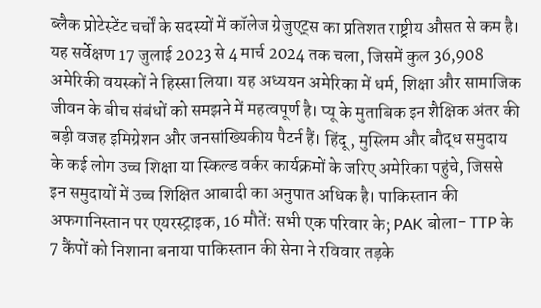ब्लैक प्रोटेस्टेंट चर्चों के सदस्यों में कॉलेज ग्रेजुएट्स का प्रतिशत राष्ट्रीय औसत से कम है। यह सर्वेक्षण 17 जुलाई 2023 से 4 मार्च 2024 तक चला, जिसमें कुल 36,908 अमेरिकी वयस्कों ने हिस्सा लिया। यह अध्ययन अमेरिका में धर्म, शिक्षा और सामाजिक जीवन के बीच संबंधों को समझने में महत्वपूर्ण है। प्यू के मुताबिक इन शैक्षिक अंतर की बड़ी वजह इमिग्रेशन और जनसांख्यिकीय पैटर्न हैं। हिंदू, मुस्लिम और बौद्ध समुदाय के कई लोग उच्च शिक्षा या स्किल्ड वर्कर कार्यक्रमों के जरिए अमेरिका पहुंचे, जिससे इन समुदायों में उच्च शिक्षित आबादी का अनुपात अधिक है। पाकिस्तान की अफगानिस्तान पर एयरस्ट्राइक, 16 मौतें: सभी एक परिवार के; PAK बोला- TTP के 7 कैंपों को निशाना बनाया पाकिस्तान की सेना ने रविवार तड़के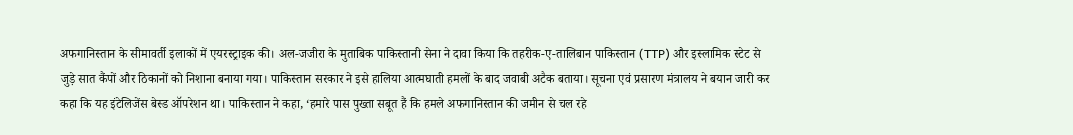अफगानिस्तान के सीमावर्ती इलाकों में एयरस्ट्राइक की। अल-जजीरा के मुताबिक पाकिस्तानी सेना ने दावा किया कि तहरीक-ए-तालिबान पाकिस्तान (TTP) और इस्लामिक स्टेट से जुड़े सात कैंपों और ठिकानों को निशाना बनाया गया। पाकिस्तान सरकार ने इसे हालिया आत्मघाती हमलों के बाद जवाबी अटैक बताया। सूचना एवं प्रसारण मंत्रालय ने बयान जारी कर कहा कि यह इंटेलिजेंस बेस्ड ऑपरेशन था। पाकिस्तान ने कहा, ‘हमारे पास पुख्ता सबूत हैं कि हमले अफगानिस्तान की जमीन से चल रहे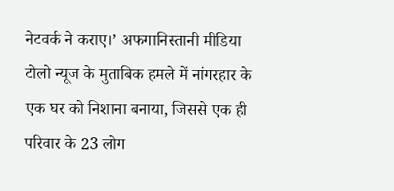नेटवर्क ने कराए।’ अफगानिस्तानी मीडिया टोलो न्यूज के मुताबिक हमले में नांगरहार के एक घर को निशाना बनाया, जिससे एक ही परिवार के 23 लोग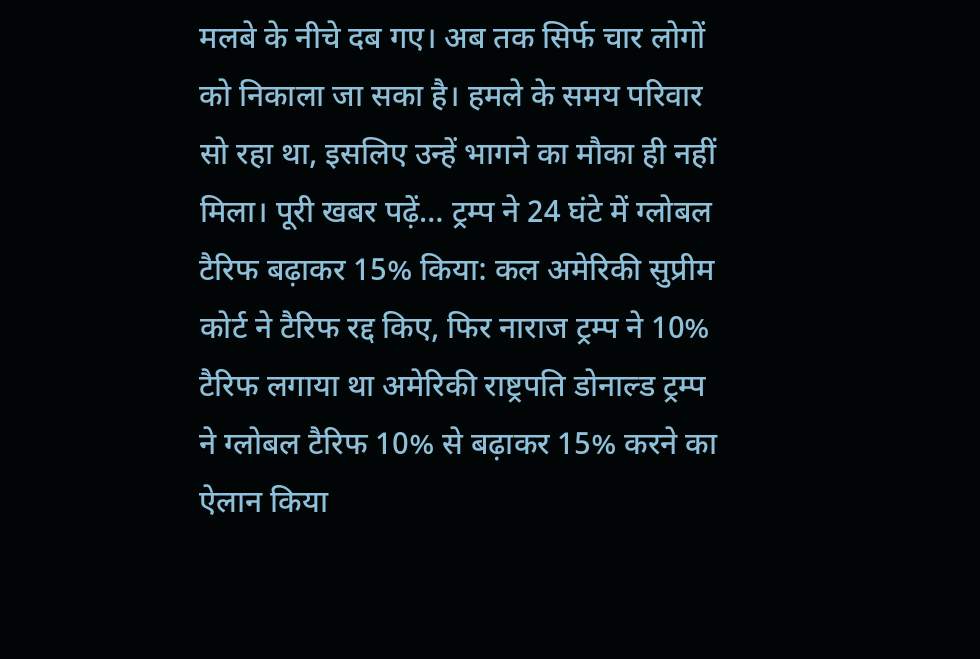मलबे के नीचे दब गए। अब तक सिर्फ चार लोगों को निकाला जा सका है। हमले के समय परिवार सो रहा था, इसलिए उन्हें भागने का मौका ही नहीं मिला। पूरी खबर पढ़ें… ट्रम्प ने 24 घंटे में ग्लोबल टैरिफ बढ़ाकर 15% किया: कल अमेरिकी सुप्रीम कोर्ट ने टैरिफ रद्द किए, फिर नाराज ट्रम्प ने 10% टैरिफ लगाया था अमेरिकी राष्ट्रपति डोनाल्ड ट्रम्प ने ग्लोबल टैरिफ 10% से बढ़ाकर 15% करने का ऐलान किया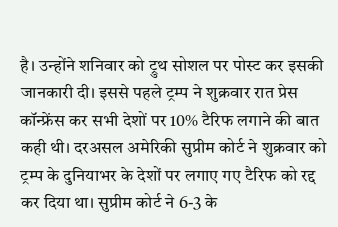है। उन्होंने शनिवार को ट्रुथ सोशल पर पोस्ट कर इसकी जानकारी दी। इससे पहले ट्रम्प ने शुक्रवार रात प्रेस कॉन्फ्रेंस कर सभी देशों पर 10% टैरिफ लगाने की बात कही थी। दरअसल अमेरिकी सुप्रीम कोर्ट ने शुक्रवार को ट्रम्प के दुनियाभर के देशों पर लगाए गए टैरिफ को रद्द कर दिया था। सुप्रीम कोर्ट ने 6-3 के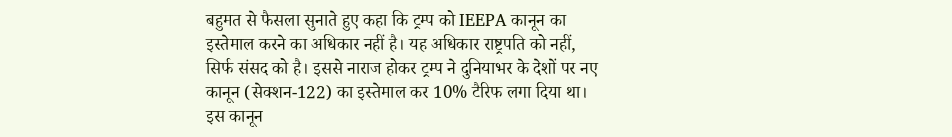बहुमत से फैसला सुनाते हुए कहा कि ट्रम्प को IEEPA कानून का इस्तेमाल करने का अधिकार नहीं है। यह अधिकार राष्ट्रपति को नहीं, सिर्फ संसद को है। इससे नाराज होकर ट्रम्प ने दुनियाभर के देशों पर नए कानून (सेक्शन-122) का इस्तेमाल कर 10% टैरिफ लगा दिया था। इस कानून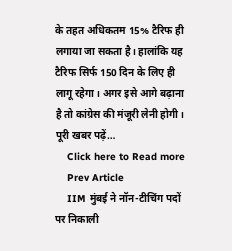के तहत अधिकतम 15% टैरिफ ही लगाया जा सकता है। हालांकि यह टैरिफ सिर्फ 150 दिन के लिए ही लागू रहेगा। अगर इसे आगे बढ़ाना है तो कांग्रेस की मंजूरी लेनी होगी। पूरी खबर पढ़ें…
    Click here to Read more
    Prev Article
    IIM मुंबई ने नॉन-टीचिंग पदों पर निकाली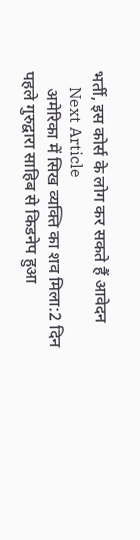भर्ती, इस कोर्स के लोग कर सकते हैं आवेदन
    Next Article
    अमेरिका में सिख व्यक्ति का शव मिला:2 दिन पहले गुरुद्वारा साहिब से किडनेप हुआ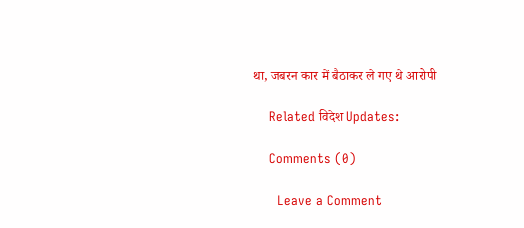था, जबरन कार में बैठाकर ले गए थे आरोपी

    Related विदेश Updates:

    Comments (0)

      Leave a Comment